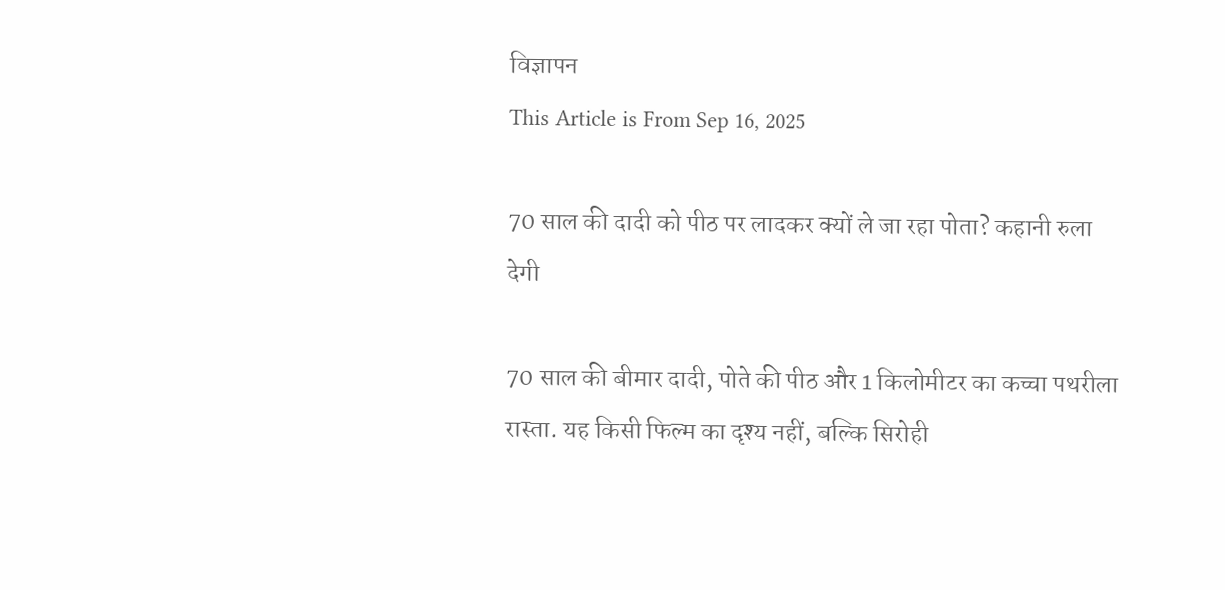विज्ञापन
This Article is From Sep 16, 2025

70 साल की दादी को पीठ पर लादकर क्यों ले जा रहा पोता? कहानी रुला देगी

70 साल की बीमार दादी, पोते की पीठ और 1 किलोमीटर का कच्चा पथरीला रास्ता. यह किसी फिल्म का दृश्य नहीं, बल्कि सिरोही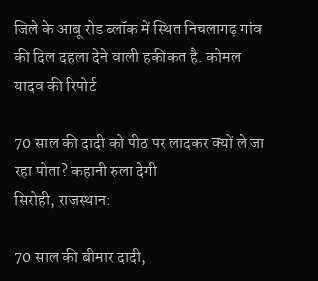जिले के आबू रोड ब्लॉक में स्थित निचलागढ़ गांव की दिल दहला देने वाली हकीकत है. कोमल यादव की रिपोर्ट

70 साल की दादी को पीठ पर लादकर क्यों ले जा रहा पोता? कहानी रुला देगी
सिरोही, राजस्थान:

70 साल की बीमार दादी,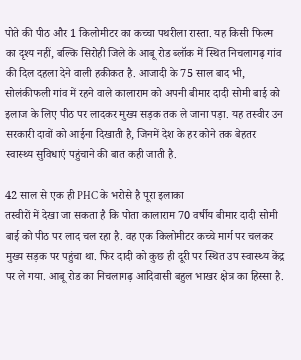पोते की पीठ और 1 किलोमीटर का कच्चा पथरीला रास्ता. यह किसी फिल्म का दृश्य नहीं, बल्कि सिरोही जिले के आबू रोड ब्लॉक में स्थित निचलागढ़ गांव की दिल दहला देने वाली हकीकत है. आजादी के 75 साल बाद भी, सोलंकीफली गांव में रहने वाले कालाराम को अपनी बीमार दादी सोमी बाई को इलाज के लिए पीठ पर लादकर मुख्य सड़क तक ले जाना पड़ा. यह तस्वीर उन सरकारी दावों को आईना दिखाती है, जिनमें देश के हर कोने तक बेहतर स्वास्थ्य सुविधाएं पहुंचाने की बात कही जाती है.

42 साल से एक ही PHC के भरोसे है पूरा इलाका
तस्वीरों में देखा जा सकता है कि पोता कालाराम 70 वर्षीय बीमार दादी सोमी बाई को पीठ पर लाद चल रहा है. वह एक किलोमीटर कच्चे मार्ग पर चलकर मुख्य सड़क पर पहुंचा था. फिर दादी को कुछ ही दूरी पर स्थित उप स्वास्थ्य केंद्र पर ले गया. आबू रोड का निचलागढ़ आदिवासी बहुल भाखर क्षेत्र का हिस्सा है.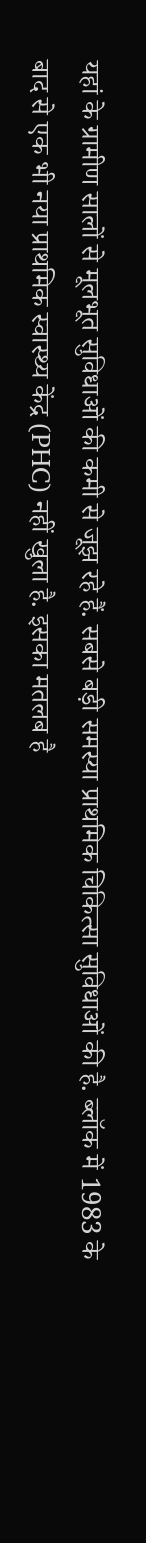यहां के ग्रामीण सालों से मूलभूत सुविधाओं की कमी से जूझ रहे हैं. सबसे बड़ी समस्या प्राथमिक चिकित्सा सुविधाओं की है. ब्लॉक में 1983 के बाद से एक भी नया प्राथमिक स्वास्थ्य केंद्र (PHC) नहीं खुला है. इसका मतलब है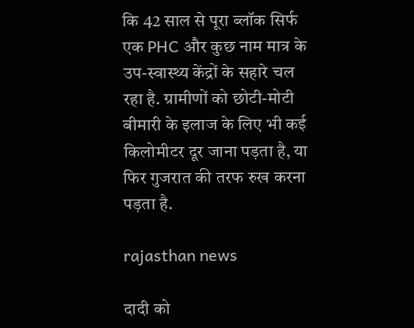कि 42 साल से पूरा ब्लॉक सिर्फ एक PHC और कुछ नाम मात्र के उप-स्वास्थ्य केंद्रों के सहारे चल रहा है. ग्रामीणों को छोटी-मोटी बीमारी के इलाज के लिए भी कई किलोमीटर दूर जाना पड़ता है, या फिर गुजरात की तरफ रुख करना पड़ता है.

rajasthan news

दादी को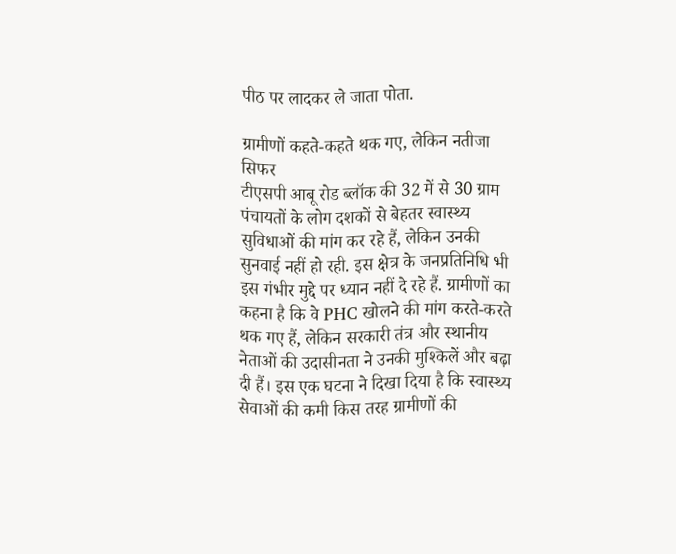पीठ पर लादकर ले जाता पोता.

ग्रामीणों कहते-कहते थक गए, लेकिन नतीजा सिफर
टीएसपी आबू रोड ब्लॉक की 32 में से 30 ग्राम पंचायतों के लोग दशकों से बेहतर स्वास्थ्य सुविधाओं की मांग कर रहे हैं, लेकिन उनकी सुनवाई नहीं हो रही. इस क्षेत्र के जनप्रतिनिधि भी इस गंभीर मुद्दे पर ध्यान नहीं दे रहे हैं. ग्रामीणों का कहना है कि वे PHC खोलने की मांग करते-करते थक गए हैं, लेकिन सरकारी तंत्र और स्थानीय नेताओं की उदासीनता ने उनकी मुश्किलें और बढ़ा दी हैं। इस एक घटना ने दिखा दिया है कि स्वास्थ्य सेवाओं की कमी किस तरह ग्रामीणों की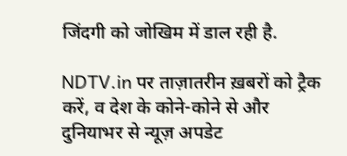जिंदगी को जोखिम में डाल रही है.

NDTV.in पर ताज़ातरीन ख़बरों को ट्रैक करें, व देश के कोने-कोने से और दुनियाभर से न्यूज़ अपडेट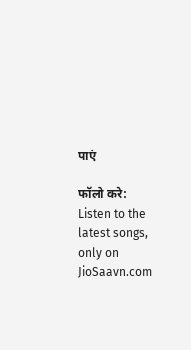पाएं

फॉलो करे:
Listen to the latest songs, only on JioSaavn.com